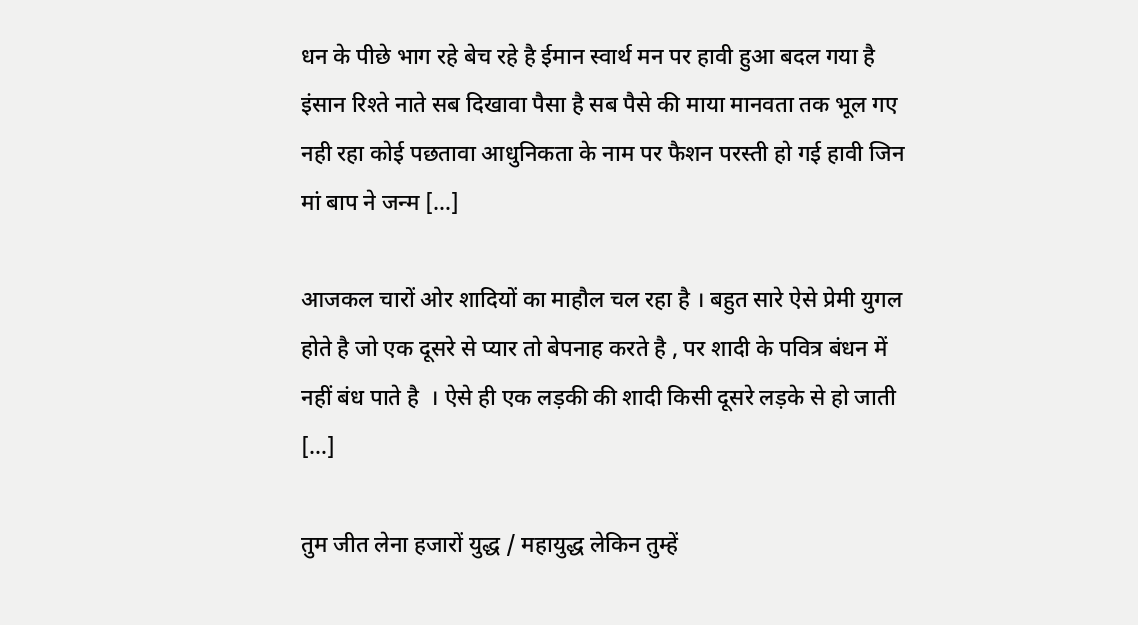धन के पीछे भाग रहे बेच रहे है ईमान स्वार्थ मन पर हावी हुआ बदल गया है इंसान रिश्ते नाते सब दिखावा पैसा है सब पैसे की माया मानवता तक भूल गए नही रहा कोई पछतावा आधुनिकता के नाम पर फैशन परस्ती हो गई हावी जिन मां बाप ने जन्म […]

आजकल चारों ओर शादियों का माहौल चल रहा है । बहुत सारे ऐसे प्रेमी युगल होते है जो एक दूसरे से प्यार तो बेपनाह करते है , पर शादी के पवित्र बंधन में नहीं बंध पाते है  । ऐसे ही एक लड़की की शादी किसी दूसरे लड़के से हो जाती […]

तुम जीत लेना हजारों युद्ध / महायुद्ध लेकिन तुम्हें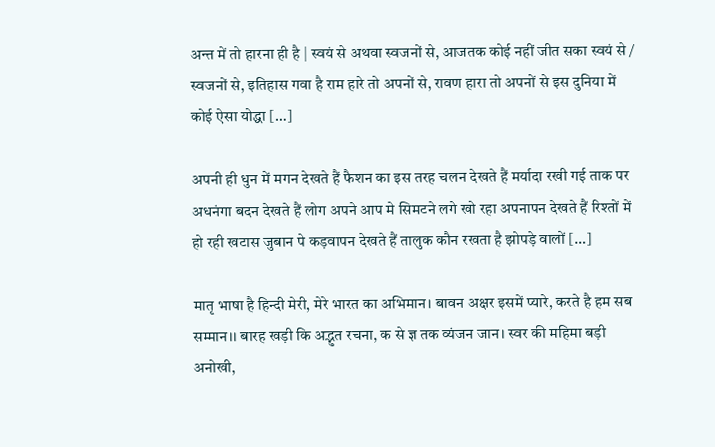अन्त में तो हारना ही है | स्वयं से अथवा स्वजनों से, आजतक कोई नहीं जीत सका स्वयं से / स्वजनों से, इतिहास गवा है राम हारे तो अपनों से, रावण हारा तो अपनों से इस दुनिया में कोई ऐसा योद्धा […]

अपनी ही धुन में मगन देखते हैं फैशन का इस तरह चलन देखते हैं मर्यादा रखी गई ताक पर अधनंगा बदन देखते हैं लोग अपने आप मे सिमटने लगे खो रहा अपनापन देखते हैं रिश्तों में हो रही खटास जुबान पे कड़वापन देखते हैं तालुक कौन रखता है झोपड़े वालों […]

मातृ भाषा है हिन्दी मेरी, मेरे भारत का अभिमान। बावन अक्षर इसमें प्यारे, करते है हम सब सम्मान।। बारह खड़ी कि अद्भुत रचना, क से ज्ञ तक व्यंजन जान। स्वर की महिमा बड़ी अनोखी,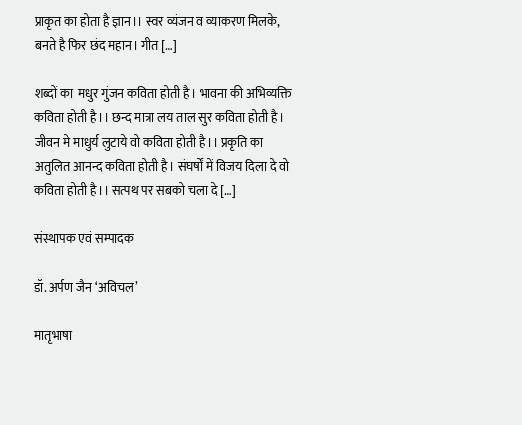प्राकृत का होता है ज्ञान।। स्वर व्यंजन व व्याकरण मिलके, बनते है फिर छंद महान। गीत […]

शब्दों का  मधुर गुंजन कविता होती है। भावना की अभिव्यक्ति कविता होती है।। छन्द मात्रा लय ताल सुर कविता होती है। जीवन मे माधुर्य लुटाये वो कविता होती है।। प्रकृति का अतुलित आनन्द कविता होती है। संघर्षों में विजय दिला दे वो कविता होती है।। सत्पथ पर सबको चला दे […]

संस्थापक एवं सम्पादक

डॉ. अर्पण जैन ‘अविचल’

मातृभाषा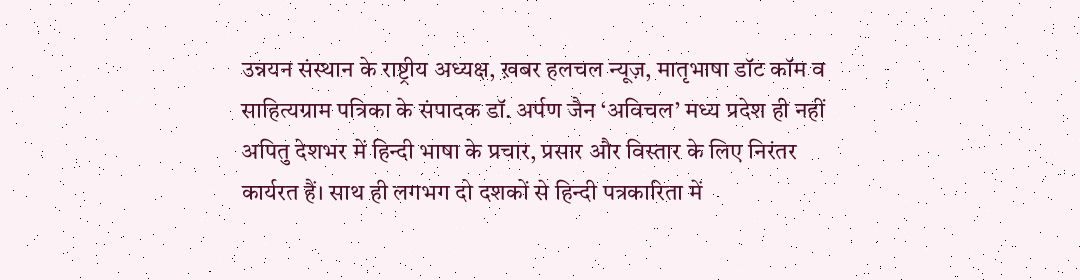उन्नयन संस्थान के राष्ट्रीय अध्यक्ष, ख़बर हलचल न्यूज़, मातृभाषा डॉट कॉम व साहित्यग्राम पत्रिका के संपादक डॉ. अर्पण जैन ‘अविचल’ मध्य प्रदेश ही नहीं अपितु देशभर में हिन्दी भाषा के प्रचार, प्रसार और विस्तार के लिए निरंतर कार्यरत हैं। साथ ही लगभग दो दशकों से हिन्दी पत्रकारिता में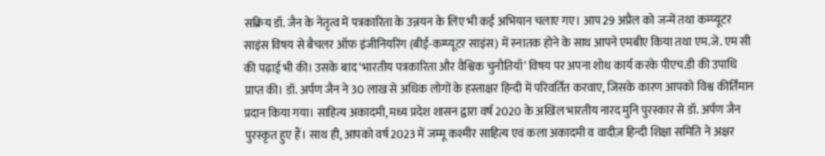सक्रिय डॉ. जैन के नेतृत्व में पत्रकारिता के उन्नयन के लिए भी कई अभियान चलाए गए। आप 29 अप्रैल को जन्में तथा कम्प्यूटर साइंस विषय से बैचलर ऑफ़ इंजीनियरिंग (बीई-कम्प्यूटर साइंस) में स्नातक होने के साथ आपने एमबीए किया तथा एम.जे. एम सी की पढ़ाई भी की। उसके बाद ‘भारतीय पत्रकारिता और वैश्विक चुनौतियाँ’ विषय पर अपना शोध कार्य करके पीएच.डी की उपाधि प्राप्त की। डॉ. अर्पण जैन ने 30 लाख से अधिक लोगों के हस्ताक्षर हिन्दी में परिवर्तित करवाए, जिसके कारण आपको विश्व कीर्तिमान प्रदान किया गया। साहित्य अकादमी, मध्य प्रदेश शासन द्वारा वर्ष 2020 के अखिल भारतीय नारद मुनि पुरस्कार से डॉ. अर्पण जैन पुरस्कृत हुए हैं। साथ ही, आपको वर्ष 2023 में जम्मू कश्मीर साहित्य एवं कला अकादमी व वादीज़ हिन्दी शिक्षा समिति ने अक्षर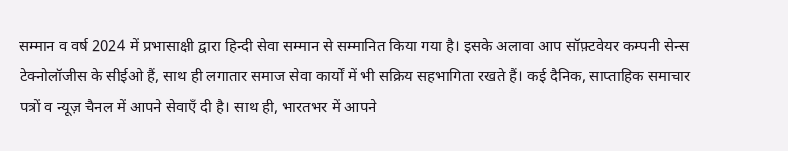सम्मान व वर्ष 2024 में प्रभासाक्षी द्वारा हिन्दी सेवा सम्मान से सम्मानित किया गया है। इसके अलावा आप सॉफ़्टवेयर कम्पनी सेन्स टेक्नोलॉजीस के सीईओ हैं, साथ ही लगातार समाज सेवा कार्यों में भी सक्रिय सहभागिता रखते हैं। कई दैनिक, साप्ताहिक समाचार पत्रों व न्यूज़ चैनल में आपने सेवाएँ दी है। साथ ही, भारतभर में आपने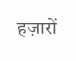हज़ारों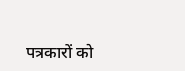पत्रकारों को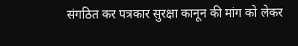संगठित कर पत्रकार सुरक्षा कानून की मांग को लेकर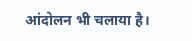आंदोलन भी चलाया है।